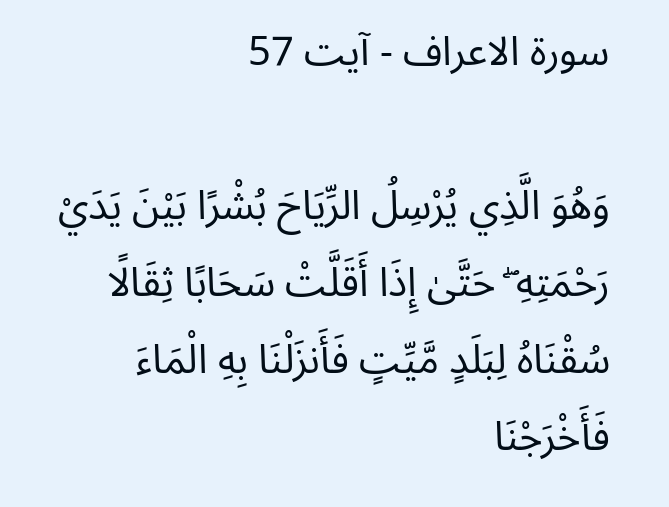سورة الاعراف - آیت 57

وَهُوَ الَّذِي يُرْسِلُ الرِّيَاحَ بُشْرًا بَيْنَ يَدَيْ رَحْمَتِهِ ۖ حَتَّىٰ إِذَا أَقَلَّتْ سَحَابًا ثِقَالًا سُقْنَاهُ لِبَلَدٍ مَّيِّتٍ فَأَنزَلْنَا بِهِ الْمَاءَ فَأَخْرَجْنَا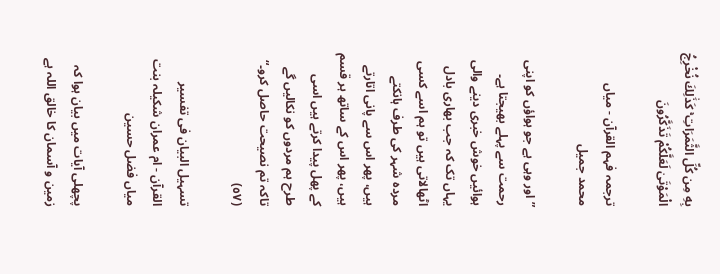بِهِ مِن كُلِّ الثَّمَرَاتِ ۚ كَذَٰلِكَ نُخْرِجُ الْمَوْتَىٰ لَعَلَّكُمْ تَذَكَّرُونَ

ترجمہ فہم القرآن - میاں محمد جمیل

” اور وہی ہے جو ہواؤں کو اپنی رحمت سے پہلے بھیجتا ہے۔ ہوائیں خوش خبری دینے والی یہاں تک کہ جب بھاری بادل اٹھالاتی ہیں تو ہم اسے کسی مردہ شہر کی طرف ہانکتے ہیں، پھر اس سے پانی اتارتے ہیں، پھر اس کے ساتھ ہر قسم کے پھل پیدا کرتے ہیں اسی طرح ہم مردوں کو نکالیں گے تاکہ تم نصیحت حاصل کرو۔“ (٥٧)

تسہیل البیان فی تفسیر القرآن - ام عمران شکیلہ بنت میاں فضل حسین

پچھلی آیات میں بیان ہوا کہ زمین و آسمان کا خالق اللہ ہے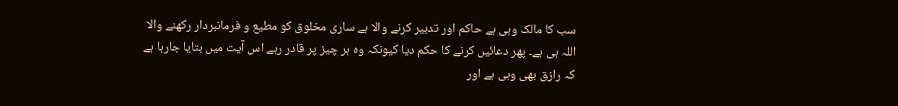سب کا مالک وہی ہے حاکم اور تدبیر کرنے والا ہے ساری مخلوق کو مطیع و فرمانبردار رکھنے والا اللہ ہی ہے۔ پھر دعائیں کرنے کا حکم دیا کیونکہ وہ ہر چیز پر قادر رہے اس آیت میں بتایا جارہا ہے کہ رازق بھی وہی ہے اور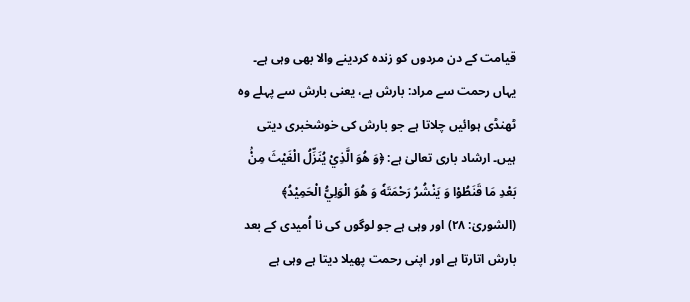قیامت کے دن مردوں کو زندہ کردینے والا بھی وہی ہے۔ یہاں رحمت سے مراد: بارش ہے، یعنی بارش سے پہلے وہ ٹھنڈی ہوائیں چلاتا ہے جو بارش کی خوشخبری دیتی ہیں۔ ارشاد باری تعالیٰ ہے: ﴿وَ هُوَ الَّذِيْ يُنَزِّلُ الْغَيْثَ مِنْۢ بَعْدِ مَا قَنَطُوْا وَ يَنْشُرُ رَحْمَتَهٗ وَ هُوَ الْوَلِيُّ الْحَمِيْدُ﴾ (الشوریٰ: ۲۸) اور وہی ہے جو لوگوں کی نا اُمیدی کے بعد بارش اتارتا ہے اور اپنی رحمت پھیلا دیتا ہے وہی ہے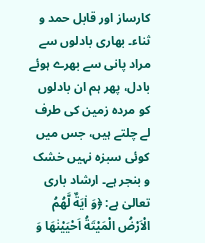کارساز اور قابل حمد و ثناء۔ بھاری بادلوں سے مراد پانی سے بھرے ہوئے بادل، پھر ہم ان بادلوں کو مردہ زمین کی طرف لے چلتے ہیں، جس میں کوئی سبزہ نہیں خشک و بنجر ہے۔ ارشاد باری تعالیٰ ہے: ﴿وَ اٰيَةٌ لَّهُمُ الْاَرْضُ الْمَيْتَةُ اَحْيَيْنٰهَا وَ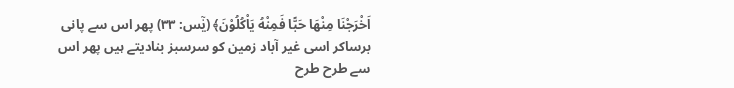اَخْرَجْنَا مِنْهَا حَبًّا فَمِنْهُ يَاْكُلُوْنَ﴾ (یٰٓس: ۳۳) پھر اس سے پانی برساکر اسی غیر آباد زمین کو سرسبز بنادیتے ہیں پھر اس سے طرح طرح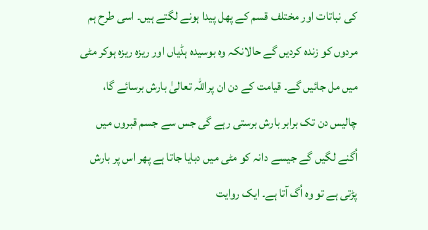کی نباتات اور مختلف قسم کے پھل پیدا ہونے لگتے ہیں۔ اسی طرح ہم مردوں کو زندہ کردیں گے حالانکہ وہ بوسیدہ ہڈیاں اور ریزہ ریزہ ہوکر مٹی میں مل جائیں گے۔ قیامت کے دن ان پراللہ تعالیٰ بارش برسائے گا، چالیس دن تک برابر بارش برستی رہے گی جس سے جسم قبروں میں اُگنے لگیں گے جیسے دانہ کو مٹی میں دبایا جاتا ہے پھر اس پر بارش پڑتی ہے تو وہ اُگ آتا ہے۔ ایک روایت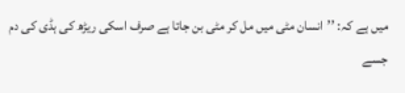میں ہے کہ: ’’انسان مٹی میں مل کر مٹی بن جاتا ہے صرف اسکی ریڑھ کی ہڈی کی دم جسے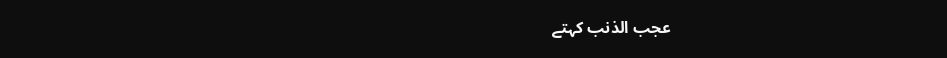عجب الذنب کہتے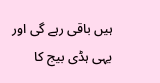ہیں باقی رہے گی اور یہی ہڈی بیج کا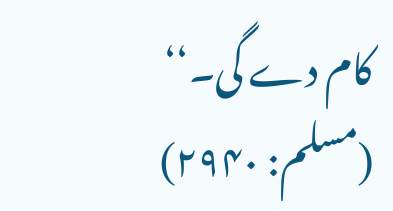کام دے گی۔‘‘ (مسلم: ۲۹۴۰)